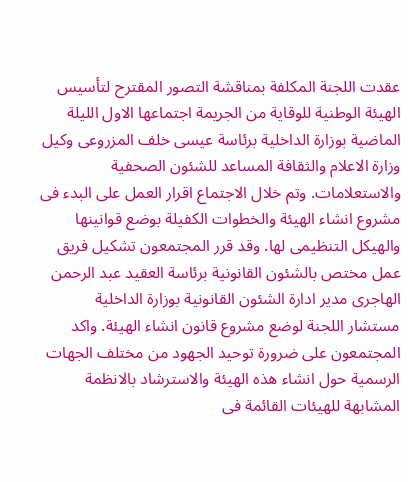عقدت اللجنة المكلفة بمناقشة التصور المقترح لتأسيس الهيئة الوطنية للوقاية من الجريمة اجتماعها الاول الليلة الماضية بوزارة الداخلية برئاسة عيسى خلف المزروعى وكيل وزارة الاعلام والثقافة المساعد للشئون الصحفية والاستعلامات. وتم خلال الاجتماع اقرار العمل على البدء فى مشروع انشاء الهيئة والخطوات الكفيلة بوضع قوانينها والهيكل التنظيمى لها. وقد قرر المجتمعون تشكيل فريق عمل مختص بالشئون القانونية برئاسة العقيد عبد الرحمن الهاجرى مدير ادارة الشئون القانونية بوزارة الداخلية مستشار اللجنة لوضع مشروع قانون انشاء الهيئة. واكد المجتمعون على ضرورة توحيد الجهود من مختلف الجهات الرسمية حول انشاء هذه الهيئة والاسترشاد بالانظمة المشابهة للهيئات القائمة فى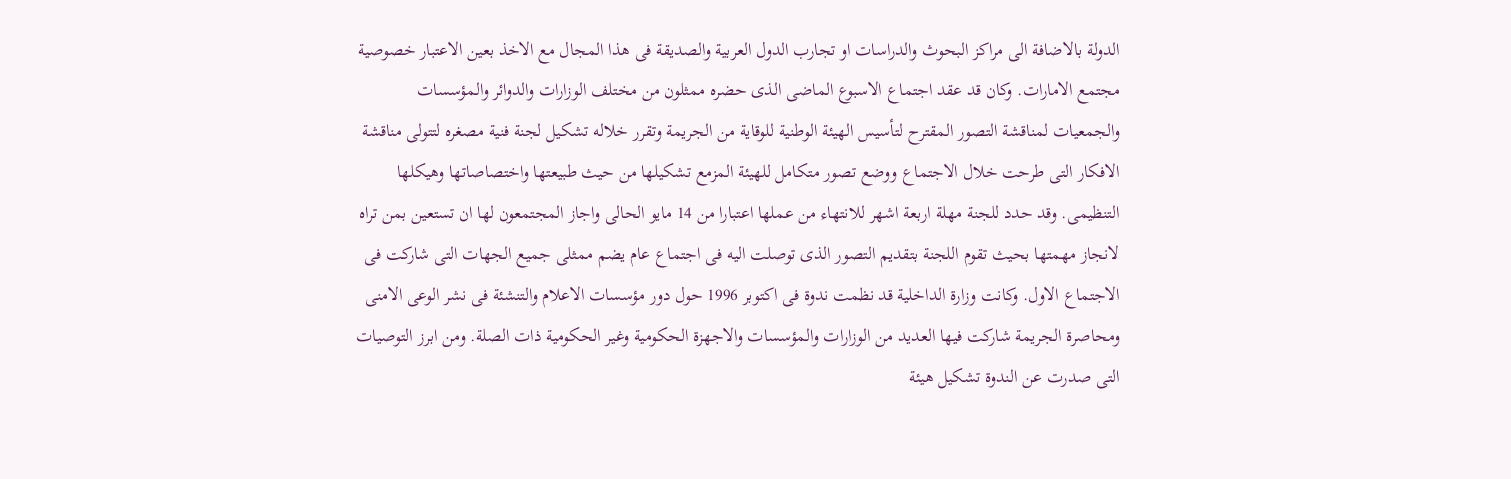الدولة بالاضافة الى مراكز البحوث والدراسات او تجارب الدول العربية والصديقة فى هذا المجال مع الاخذ بعين الاعتبار خصوصية مجتمع الامارات. وكان قد عقد اجتماع الاسبوع الماضى الذى حضره ممثلون من مختلف الوزارات والدوائر والمؤسسات والجمعيات لمناقشة التصور المقترح لتأسيس الهيئة الوطنية للوقاية من الجريمة وتقرر خلاله تشكيل لجنة فنية مصغره لتتولى مناقشة الافكار التى طرحت خلال الاجتماع ووضع تصور متكامل للهيئة المزمع تشكيلها من حيث طبيعتها واختصاصاتها وهيكلها التنظيمى. وقد حدد للجنة مهلة اربعة اشهر للانتهاء من عملها اعتبارا من 14 مايو الحالى واجاز المجتمعون لها ان تستعين بمن تراه لانجاز مهمتها بحيث تقوم اللجنة بتقديم التصور الذى توصلت اليه فى اجتماع عام يضم ممثلى جميع الجهات التى شاركت فى الاجتماع الاول. وكانت وزارة الداخلية قد نظمت ندوة فى اكتوبر 1996 حول دور مؤسسات الاعلام والتنشئة فى نشر الوعى الامنى ومحاصرة الجريمة شاركت فيها العديد من الوزارات والمؤسسات والاجهزة الحكومية وغير الحكومية ذات الصلة. ومن ابرز التوصيات التى صدرت عن الندوة تشكيل هيئة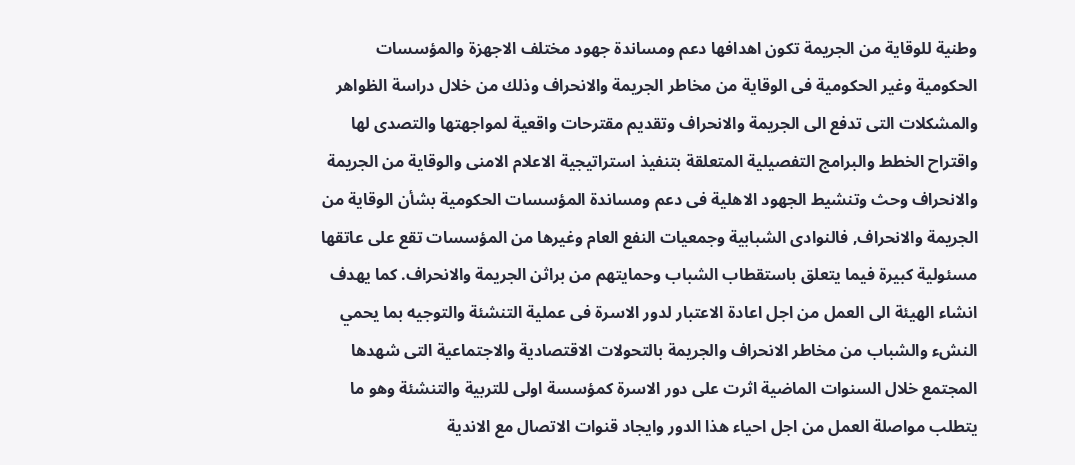وطنية للوقاية من الجريمة تكون اهدافها دعم ومساندة جهود مختلف الاجهزة والمؤسسات الحكومية وغير الحكومية فى الوقاية من مخاطر الجريمة والانحراف وذلك من خلال دراسة الظواهر والمشكلات التى تدفع الى الجريمة والانحراف وتقديم مقترحات واقعية لمواجهتها والتصدى لها واقتراح الخطط والبرامج التفصيلية المتعلقة بتنفيذ استراتيجية الاعلام الامنى والوقاية من الجريمة والانحراف وحث وتنشيط الجهود الاهلية فى دعم ومساندة المؤسسات الحكومية بشأن الوقاية من الجريمة والانحراف, فالنوادى الشبابية وجمعيات النفع العام وغيرها من المؤسسات تقع على عاتقها مسئولية كبيرة فيما يتعلق باستقطاب الشباب وحمايتهم من براثن الجريمة والانحراف. كما يهدف انشاء الهيئة الى العمل من اجل اعادة الاعتبار لدور الاسرة فى عملية التنشئة والتوجيه بما يحمي النشء والشباب من مخاطر الانحراف والجريمة بالتحولات الاقتصادية والاجتماعية التى شهدها المجتمع خلال السنوات الماضية اثرت على دور الاسرة كمؤسسة اولى للتربية والتنشئة وهو ما يتطلب مواصلة العمل من اجل احياء هذا الدور وايجاد قنوات الاتصال مع الاندية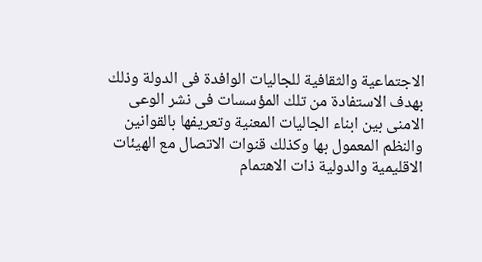الاجتماعية والثقافية للجاليات الوافدة فى الدولة وذلك بهدف الاستفادة من تلك المؤسسات فى نشر الوعى الامنى بين ابناء الجاليات المعنية وتعريفها بالقوانين والنظم المعمول بها وكذلك قنوات الاتصال مع الهيئات الاقليمية والدولية ذات الاهتمام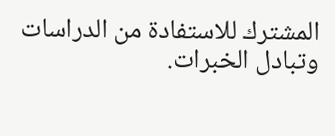المشترك للاستفادة من الدراسات وتبادل الخبرات.